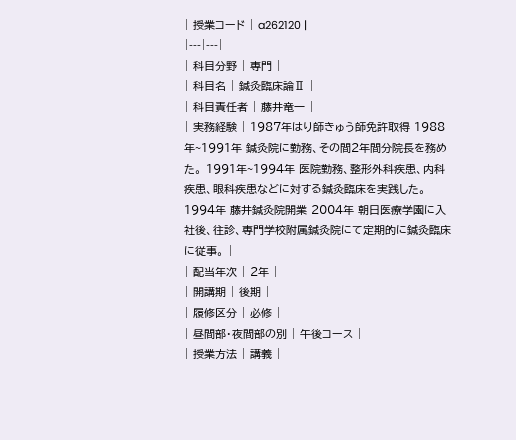| 授業コード | a262120 |
|---|---|
| 科目分野 | 専門 |
| 科目名 | 鍼灸臨床論Ⅱ |
| 科目責任者 | 藤井竜一 |
| 実務経験 | 1987年はり師きゅう師免許取得 1988年~1991年 鍼灸院に勤務、その間2年間分院長を務めた。 1991年~1994年 医院勤務、整形外科疾患、内科疾患、眼科疾患などに対する鍼灸臨床を実践した。 1994年 藤井鍼灸院開業 2004年 朝日医療学園に入社後、往診、専門学校附属鍼灸院にて定期的に鍼灸臨床に従事。 |
| 配当年次 | 2年 |
| 開講期 | 後期 |
| 履修区分 | 必修 |
| 昼間部・夜間部の別 | 午後コース |
| 授業方法 | 講義 |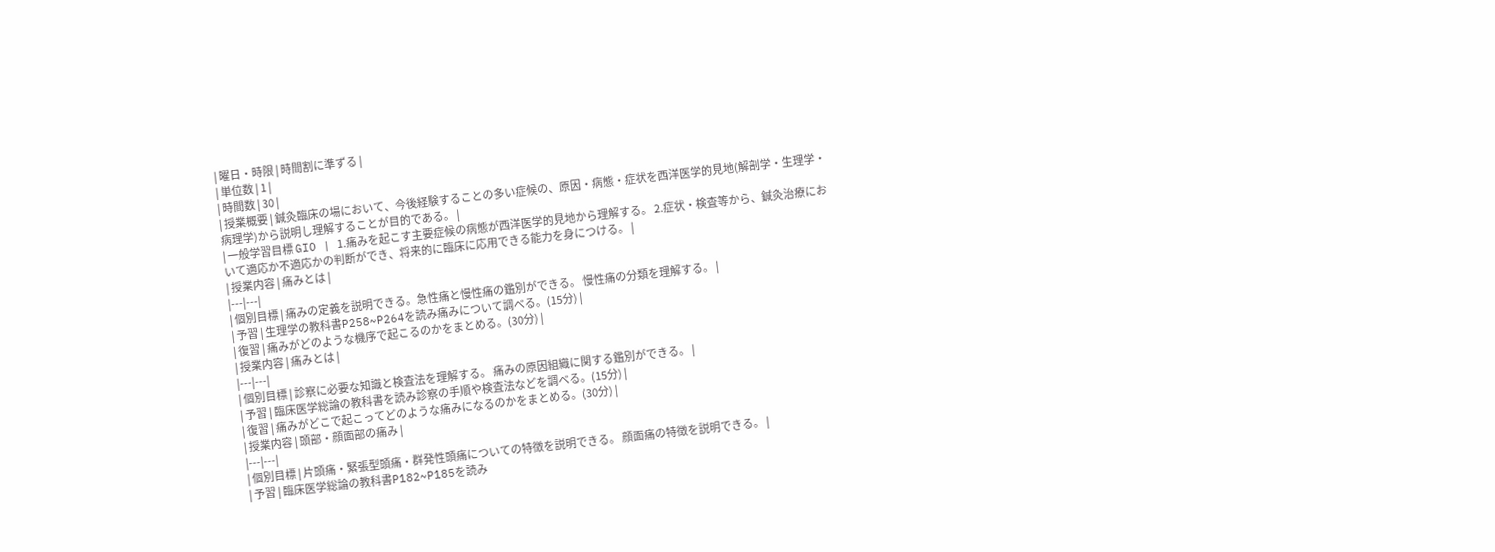| 曜日・時限 | 時間割に準ずる |
| 単位数 | 1 |
| 時間数 | 30 |
| 授業概要 | 鍼灸臨床の場において、今後経験することの多い症候の、原因・病態・症状を西洋医学的見地(解剖学・生理学・病理学)から説明し理解することが目的である。 |
| 一般学習目標 GIO | 1.痛みを起こす主要症候の病態が西洋医学的見地から理解する。 2.症状・検査等から、鍼灸治療において適応か不適応かの判断ができ、将来的に臨床に応用できる能力を身につける。 |
| 授業内容 | 痛みとは |
|---|---|
| 個別目標 | 痛みの定義を説明できる。急性痛と慢性痛の鑑別ができる。 慢性痛の分類を理解する。 |
| 予習 | 生理学の教科書P258~P264を読み痛みについて調べる。(15分) |
| 復習 | 痛みがどのような機序で起こるのかをまとめる。(30分) |
| 授業内容 | 痛みとは |
|---|---|
| 個別目標 | 診察に必要な知識と検査法を理解する。 痛みの原因組織に関する鑑別ができる。 |
| 予習 | 臨床医学総論の教科書を読み診察の手順や検査法などを調べる。(15分) |
| 復習 | 痛みがどこで起こってどのような痛みになるのかをまとめる。(30分) |
| 授業内容 | 頭部・顔面部の痛み |
|---|---|
| 個別目標 | 片頭痛・緊張型頭痛・群発性頭痛についての特徴を説明できる。 顔面痛の特徴を説明できる。 |
| 予習 | 臨床医学総論の教科書P182~P185を読み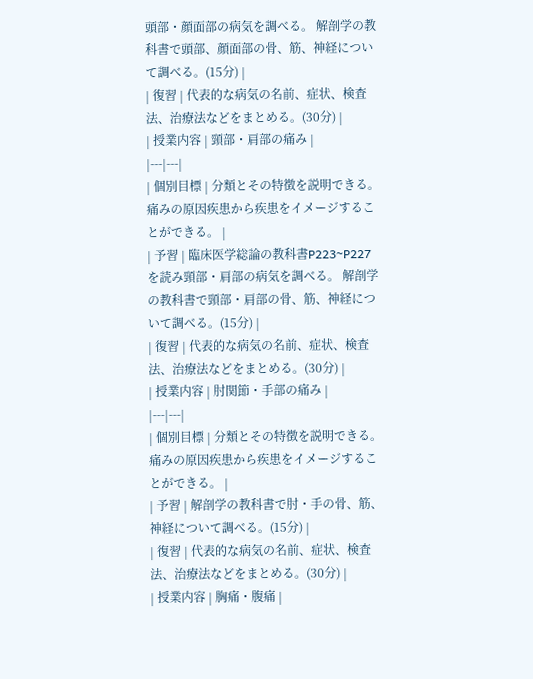頭部・顔面部の病気を調べる。 解剖学の教科書で頭部、顔面部の骨、筋、神経について調べる。(15分) |
| 復習 | 代表的な病気の名前、症状、検査法、治療法などをまとめる。(30分) |
| 授業内容 | 頸部・肩部の痛み |
|---|---|
| 個別目標 | 分類とその特徴を説明できる。痛みの原因疾患から疾患をイメージすることができる。 |
| 予習 | 臨床医学総論の教科書P223~P227を読み頸部・肩部の病気を調べる。 解剖学の教科書で頸部・肩部の骨、筋、神経について調べる。(15分) |
| 復習 | 代表的な病気の名前、症状、検査法、治療法などをまとめる。(30分) |
| 授業内容 | 肘関節・手部の痛み |
|---|---|
| 個別目標 | 分類とその特徴を説明できる。痛みの原因疾患から疾患をイメージすることができる。 |
| 予習 | 解剖学の教科書で肘・手の骨、筋、神経について調べる。(15分) |
| 復習 | 代表的な病気の名前、症状、検査法、治療法などをまとめる。(30分) |
| 授業内容 | 胸痛・腹痛 |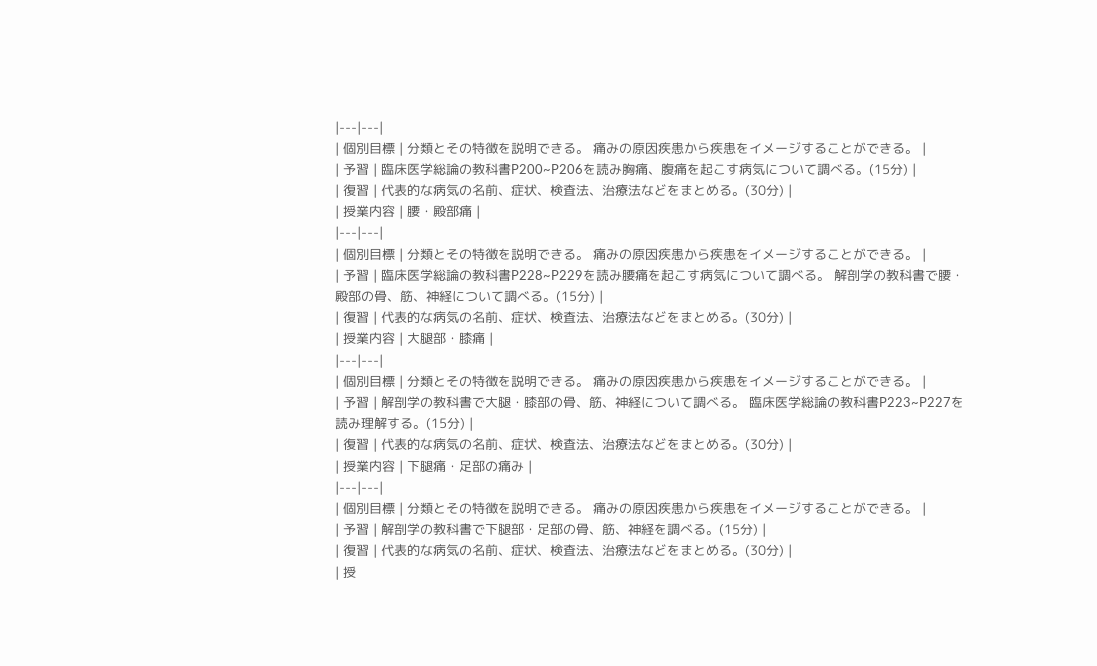|---|---|
| 個別目標 | 分類とその特徴を説明できる。 痛みの原因疾患から疾患をイメージすることができる。 |
| 予習 | 臨床医学総論の教科書P200~P206を読み胸痛、腹痛を起こす病気について調べる。(15分) |
| 復習 | 代表的な病気の名前、症状、検査法、治療法などをまとめる。(30分) |
| 授業内容 | 腰・殿部痛 |
|---|---|
| 個別目標 | 分類とその特徴を説明できる。 痛みの原因疾患から疾患をイメージすることができる。 |
| 予習 | 臨床医学総論の教科書P228~P229を読み腰痛を起こす病気について調べる。 解剖学の教科書で腰・殿部の骨、筋、神経について調べる。(15分) |
| 復習 | 代表的な病気の名前、症状、検査法、治療法などをまとめる。(30分) |
| 授業内容 | 大腿部・膝痛 |
|---|---|
| 個別目標 | 分類とその特徴を説明できる。 痛みの原因疾患から疾患をイメージすることができる。 |
| 予習 | 解剖学の教科書で大腿・膝部の骨、筋、神経について調べる。 臨床医学総論の教科書P223~P227を読み理解する。(15分) |
| 復習 | 代表的な病気の名前、症状、検査法、治療法などをまとめる。(30分) |
| 授業内容 | 下腿痛・足部の痛み |
|---|---|
| 個別目標 | 分類とその特徴を説明できる。 痛みの原因疾患から疾患をイメージすることができる。 |
| 予習 | 解剖学の教科書で下腿部・足部の骨、筋、神経を調べる。(15分) |
| 復習 | 代表的な病気の名前、症状、検査法、治療法などをまとめる。(30分) |
| 授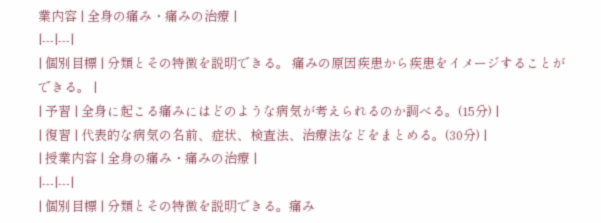業内容 | 全身の痛み・痛みの治療 |
|---|---|
| 個別目標 | 分類とその特徴を説明できる。 痛みの原因疾患から疾患をイメージすることができる。 |
| 予習 | 全身に起こる痛みにはどのような病気が考えられるのか調べる。(15分) |
| 復習 | 代表的な病気の名前、症状、検査法、治療法などをまとめる。(30分) |
| 授業内容 | 全身の痛み・痛みの治療 |
|---|---|
| 個別目標 | 分類とその特徴を説明できる。痛み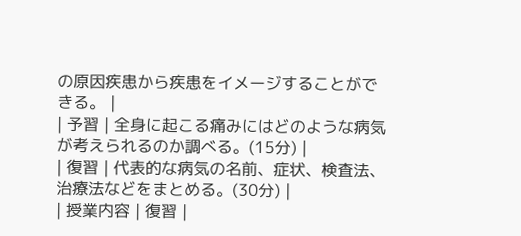の原因疾患から疾患をイメージすることができる。 |
| 予習 | 全身に起こる痛みにはどのような病気が考えられるのか調べる。(15分) |
| 復習 | 代表的な病気の名前、症状、検査法、治療法などをまとめる。(30分) |
| 授業内容 | 復習 |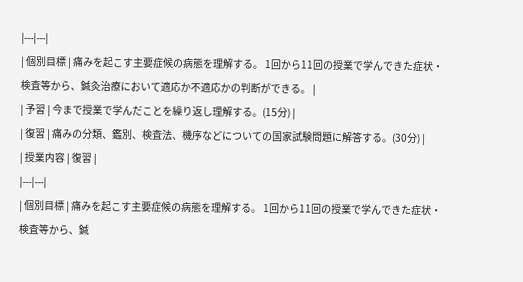|---|---|
| 個別目標 | 痛みを起こす主要症候の病態を理解する。 1回から11回の授業で学んできた症状・検査等から、鍼灸治療において適応か不適応かの判断ができる。 |
| 予習 | 今まで授業で学んだことを繰り返し理解する。(15分) |
| 復習 | 痛みの分類、鑑別、検査法、機序などについての国家試験問題に解答する。(30分) |
| 授業内容 | 復習 |
|---|---|
| 個別目標 | 痛みを起こす主要症候の病態を理解する。 1回から11回の授業で学んできた症状・検査等から、鍼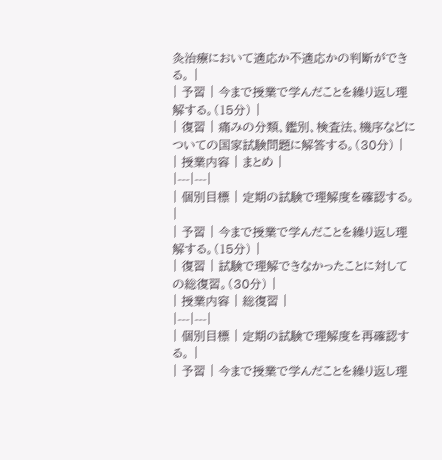灸治療において適応か不適応かの判断ができる。 |
| 予習 | 今まで授業で学んだことを繰り返し理解する。(15分) |
| 復習 | 痛みの分類、鑑別、検査法、機序などについての国家試験問題に解答する。(30分) |
| 授業内容 | まとめ |
|---|---|
| 個別目標 | 定期の試験で理解度を確認する。 |
| 予習 | 今まで授業で学んだことを繰り返し理解する。(15分) |
| 復習 | 試験で理解できなかったことに対しての総復習。(30分) |
| 授業内容 | 総復習 |
|---|---|
| 個別目標 | 定期の試験で理解度を再確認する。 |
| 予習 | 今まで授業で学んだことを繰り返し理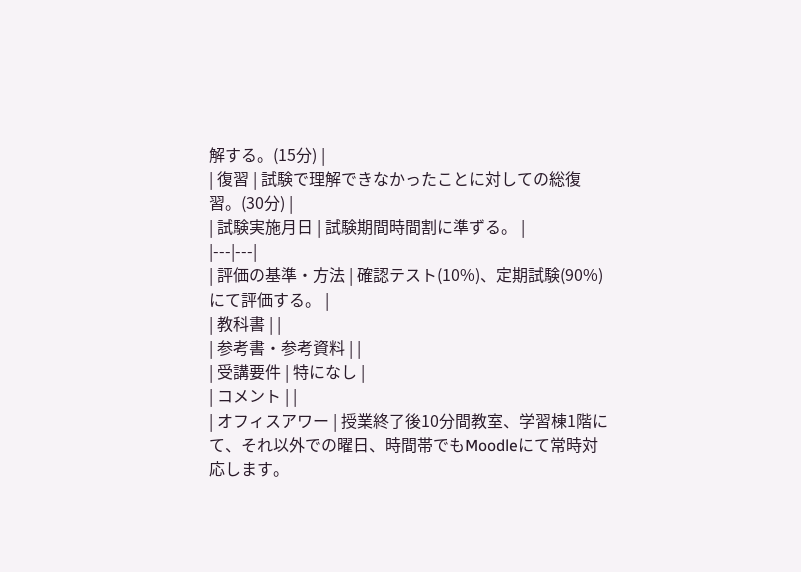解する。(15分) |
| 復習 | 試験で理解できなかったことに対しての総復習。(30分) |
| 試験実施月日 | 試験期間時間割に準ずる。 |
|---|---|
| 評価の基準・方法 | 確認テスト(10%)、定期試験(90%)にて評価する。 |
| 教科書 | |
| 参考書・参考資料 | |
| 受講要件 | 特になし |
| コメント | |
| オフィスアワー | 授業終了後10分間教室、学習棟1階にて、それ以外での曜日、時間帯でもMoodleにて常時対応します。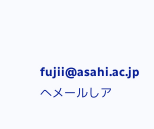fujii@asahi.ac.jpへメールしア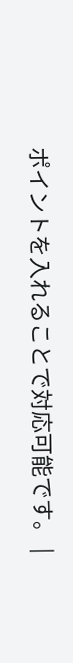ポイントを入れることで対応可能です。 |